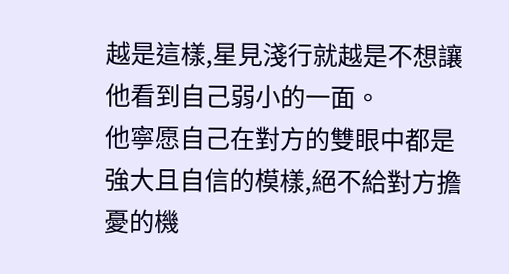越是這樣,星見淺行就越是不想讓他看到自己弱小的一面。
他寧愿自己在對方的雙眼中都是強大且自信的模樣,絕不給對方擔憂的機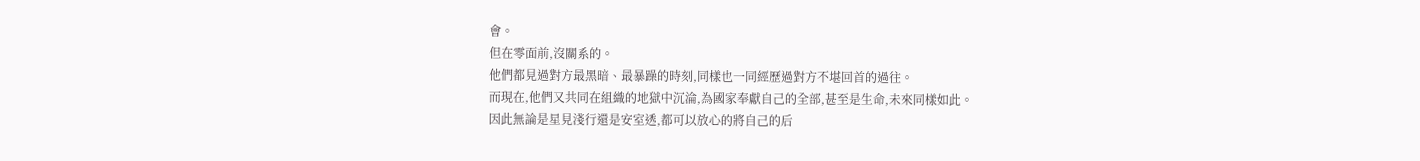會。
但在零面前,沒關系的。
他們都見過對方最黑暗、最暴躁的時刻,同樣也一同經歷過對方不堪回首的過往。
而現在,他們又共同在組織的地獄中沉淪,為國家奉獻自己的全部,甚至是生命,未來同樣如此。
因此無論是星見淺行還是安室透,都可以放心的將自己的后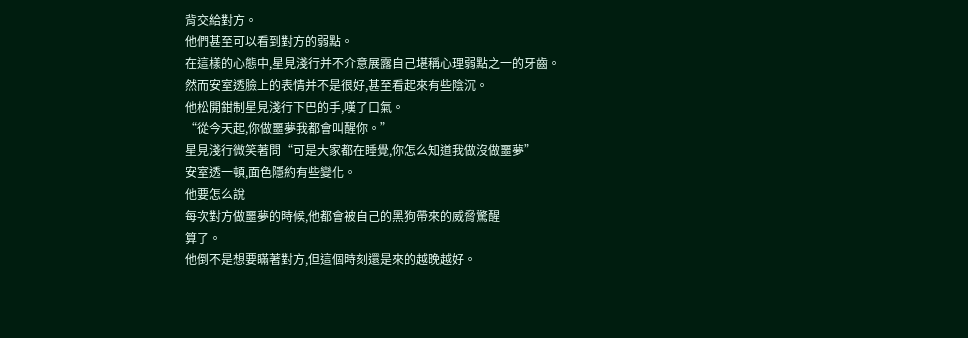背交給對方。
他們甚至可以看到對方的弱點。
在這樣的心態中,星見淺行并不介意展露自己堪稱心理弱點之一的牙齒。
然而安室透臉上的表情并不是很好,甚至看起來有些陰沉。
他松開鉗制星見淺行下巴的手,嘆了口氣。
“從今天起,你做噩夢我都會叫醒你。”
星見淺行微笑著問“可是大家都在睡覺,你怎么知道我做沒做噩夢”
安室透一頓,面色隱約有些變化。
他要怎么說
每次對方做噩夢的時候,他都會被自己的黑狗帶來的威脅驚醒
算了。
他倒不是想要瞞著對方,但這個時刻還是來的越晚越好。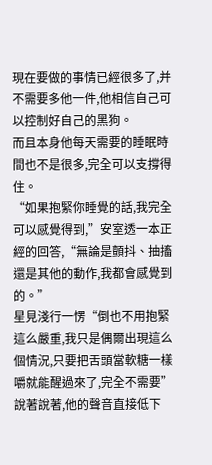現在要做的事情已經很多了,并不需要多他一件,他相信自己可以控制好自己的黑狗。
而且本身他每天需要的睡眠時間也不是很多,完全可以支撐得住。
“如果抱緊你睡覺的話,我完全可以感覺得到,”安室透一本正經的回答,“無論是顫抖、抽搐還是其他的動作,我都會感覺到的。”
星見淺行一愣“倒也不用抱緊這么嚴重,我只是偶爾出現這么個情況,只要把舌頭當軟糖一樣嚼就能醒過來了,完全不需要”
說著說著,他的聲音直接低下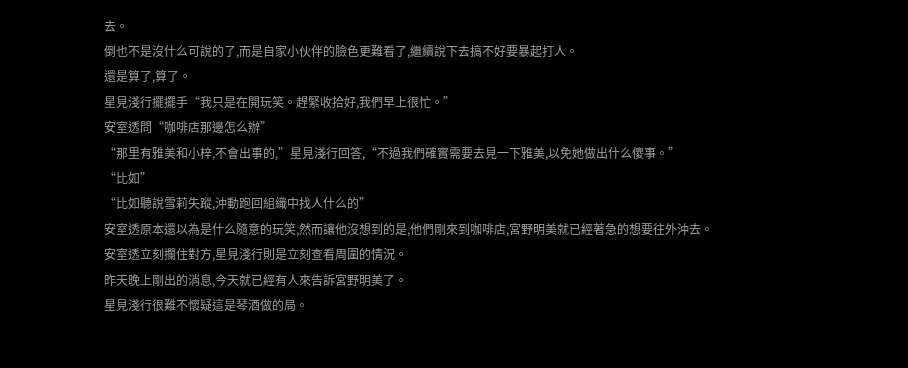去。
倒也不是沒什么可說的了,而是自家小伙伴的臉色更難看了,繼續說下去搞不好要暴起打人。
還是算了,算了。
星見淺行擺擺手“我只是在開玩笑。趕緊收拾好,我們早上很忙。”
安室透問“咖啡店那邊怎么辦”
“那里有雅美和小梓,不會出事的,”星見淺行回答,“不過我們確實需要去見一下雅美,以免她做出什么傻事。”
“比如”
“比如聽說雪莉失蹤,沖動跑回組織中找人什么的”
安室透原本還以為是什么隨意的玩笑,然而讓他沒想到的是,他們剛來到咖啡店,宮野明美就已經著急的想要往外沖去。
安室透立刻攔住對方,星見淺行則是立刻查看周圍的情況。
昨天晚上剛出的消息,今天就已經有人來告訴宮野明美了。
星見淺行很難不懷疑這是琴酒做的局。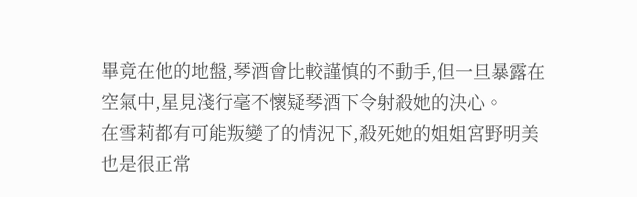畢竟在他的地盤,琴酒會比較謹慎的不動手,但一旦暴露在空氣中,星見淺行毫不懷疑琴酒下令射殺她的決心。
在雪莉都有可能叛變了的情況下,殺死她的姐姐宮野明美也是很正常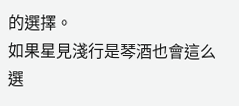的選擇。
如果星見淺行是琴酒也會這么選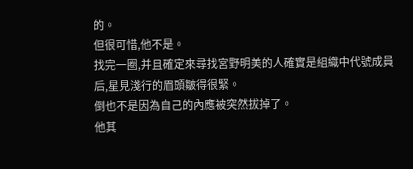的。
但很可惜,他不是。
找完一圈,并且確定來尋找宮野明美的人確實是組織中代號成員后,星見淺行的眉頭皺得很緊。
倒也不是因為自己的內應被突然拔掉了。
他其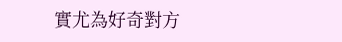實尤為好奇對方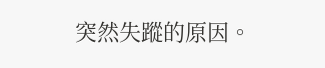突然失蹤的原因。